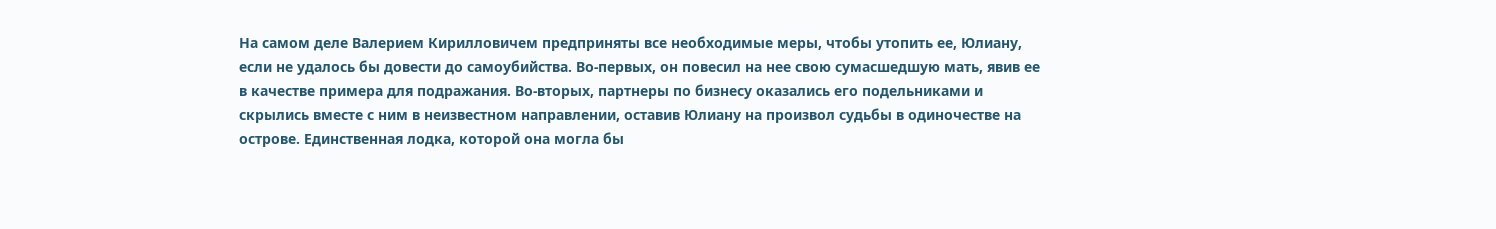На самом деле Валерием Кирилловичем предприняты все необходимые меры, чтобы утопить ее, Юлиану, если не удалось бы довести до самоубийства. Во-первых, он повесил на нее свою сумасшедшую мать, явив ее в качестве примера для подражания. Во-вторых, партнеры по бизнесу оказались его подельниками и скрылись вместе с ним в неизвестном направлении, оставив Юлиану на произвол судьбы в одиночестве на острове. Единственная лодка, которой она могла бы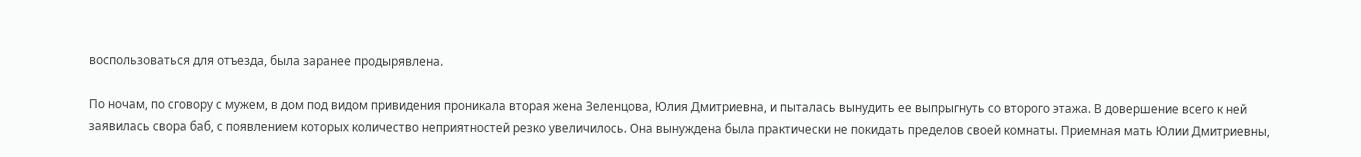воспользоваться для отъезда, была заранее продырявлена.

По ночам, по сговору с мужем, в дом под видом привидения проникала вторая жена Зеленцова, Юлия Дмитриевна, и пыталась вынудить ее выпрыгнуть со второго этажа. В довершение всего к ней заявилась свора баб, с появлением которых количество неприятностей резко увеличилось. Она вынуждена была практически не покидать пределов своей комнаты. Приемная мать Юлии Дмитриевны,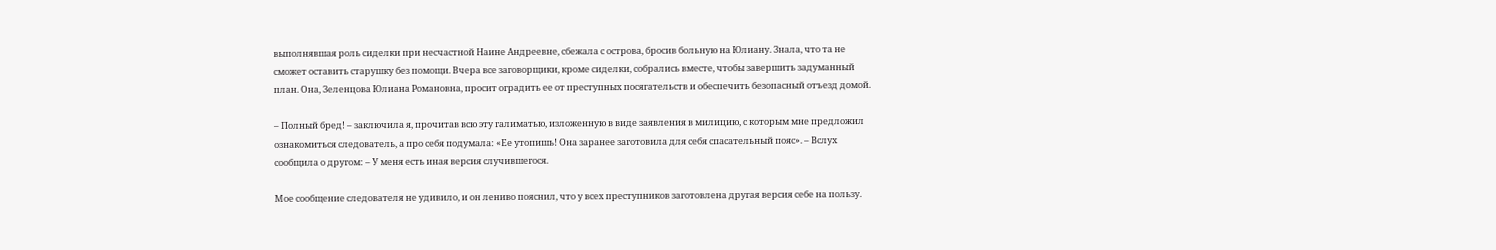выполнявшая роль сиделки при несчастной Наине Андреевне, сбежала с острова, бросив больную на Юлиану. Знала, что та не сможет оставить старушку без помощи. Вчера все заговорщики, кроме сиделки, собрались вместе, чтобы завершить задуманный план. Она, Зеленцова Юлиана Романовна, просит оградить ее от преступных посягательств и обеспечить безопасный отъезд домой.

– Полный бред! – заключила я, прочитав всю эту галиматью, изложенную в виде заявления в милицию, с которым мне предложил ознакомиться следователь, а про себя подумала: «Ее утопишь! Она заранее заготовила для себя спасательный пояс». – Вслух сообщила о другом: – У меня есть иная версия случившегося.

Мое сообщение следователя не удивило, и он лениво пояснил, что у всех преступников заготовлена другая версия себе на пользу.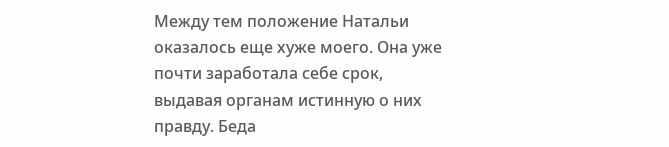Между тем положение Натальи оказалось еще хуже моего. Она уже почти заработала себе срок, выдавая органам истинную о них правду. Беда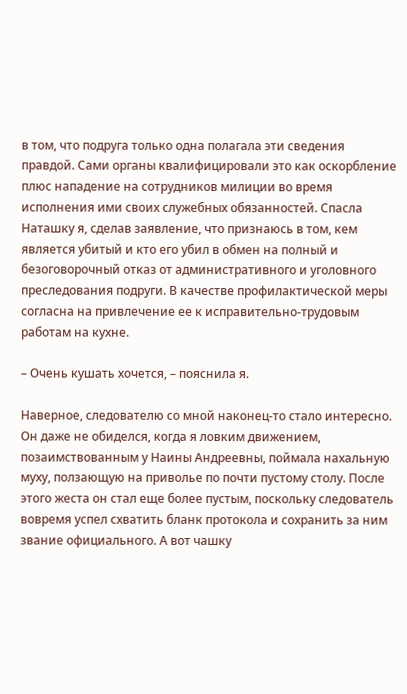в том, что подруга только одна полагала эти сведения правдой. Сами органы квалифицировали это как оскорбление плюс нападение на сотрудников милиции во время исполнения ими своих служебных обязанностей. Спасла Наташку я, сделав заявление, что признаюсь в том, кем является убитый и кто его убил в обмен на полный и безоговорочный отказ от административного и уголовного преследования подруги. В качестве профилактической меры согласна на привлечение ее к исправительно-трудовым работам на кухне.

– Очень кушать хочется, – пояснила я.

Наверное, следователю со мной наконец-то стало интересно. Он даже не обиделся, когда я ловким движением, позаимствованным у Наины Андреевны, поймала нахальную муху, ползающую на приволье по почти пустому столу. После этого жеста он стал еще более пустым, поскольку следователь вовремя успел схватить бланк протокола и сохранить за ним звание официального. А вот чашку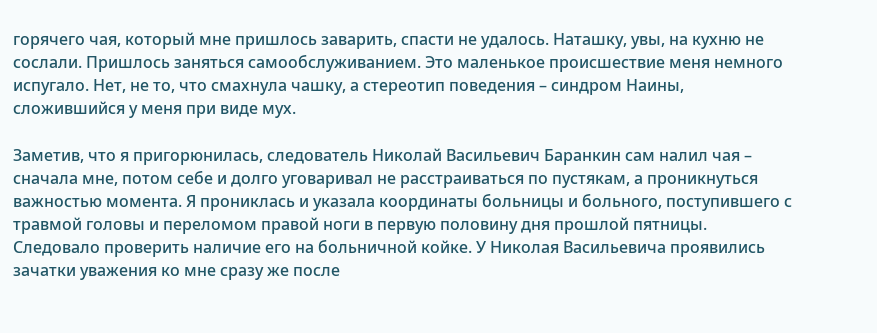горячего чая, который мне пришлось заварить, спасти не удалось. Наташку, увы, на кухню не сослали. Пришлось заняться самообслуживанием. Это маленькое происшествие меня немного испугало. Нет, не то, что смахнула чашку, а стереотип поведения – синдром Наины, сложившийся у меня при виде мух.

Заметив, что я пригорюнилась, следователь Николай Васильевич Баранкин сам налил чая – сначала мне, потом себе и долго уговаривал не расстраиваться по пустякам, а проникнуться важностью момента. Я прониклась и указала координаты больницы и больного, поступившего с травмой головы и переломом правой ноги в первую половину дня прошлой пятницы. Следовало проверить наличие его на больничной койке. У Николая Васильевича проявились зачатки уважения ко мне сразу же после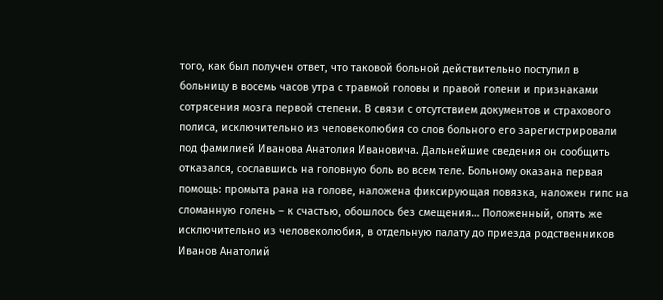того, как был получен ответ, что таковой больной действительно поступил в больницу в восемь часов утра с травмой головы и правой голени и признаками сотрясения мозга первой степени. В связи с отсутствием документов и страхового полиса, исключительно из человеколюбия со слов больного его зарегистрировали под фамилией Иванова Анатолия Ивановича. Дальнейшие сведения он сообщить отказался, сославшись на головную боль во всем теле. Больному оказана первая помощь: промыта рана на голове, наложена фиксирующая повязка, наложен гипс на сломанную голень – к счастью, обошлось без смещения… Положенный, опять же исключительно из человеколюбия, в отдельную палату до приезда родственников Иванов Анатолий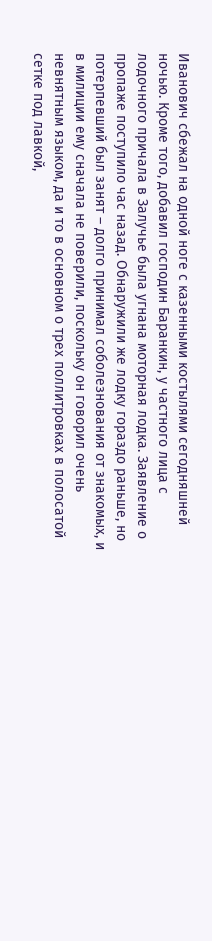Иванович сбежал на одной ноге с казенными костылями сегодняшней ночью. Кроме того, добавил господин Баранкин, у частного лица с лодочного причала в Залучье была угнана моторная лодка. Заявление о пропаже поступило час назад. Обнаружили же лодку гораздо раньше, но потерпевший был занят – долго принимал соболезнования от знакомых, и в милиции ему сначала не поверили, поскольку он говорил очень невнятным языком, да и то в основном о трех поллитровках в полосатой сетке под лавкой,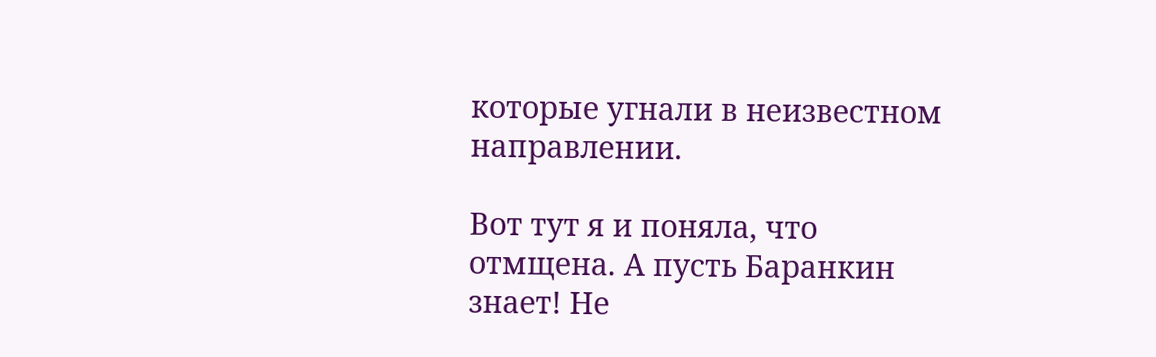которые угнали в неизвестном направлении.

Вот тут я и поняла, что отмщена. А пусть Баранкин знает! Не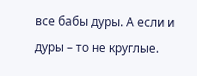все бабы дуры. А если и дуры – то не круглые.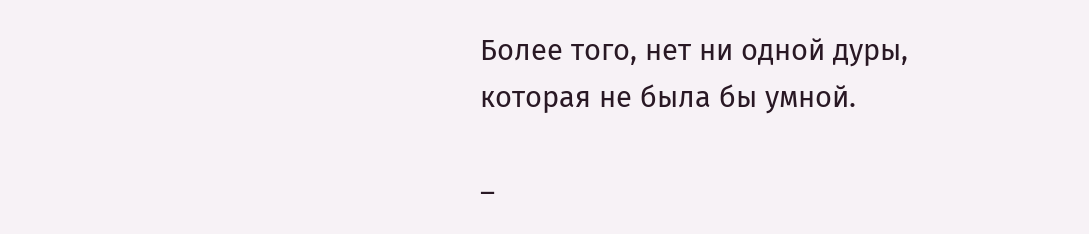Более того, нет ни одной дуры, которая не была бы умной.

–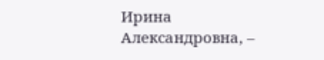Ирина Александровна, –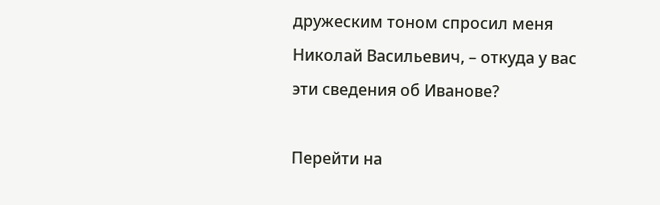дружеским тоном спросил меня Николай Васильевич, – откуда у вас эти сведения об Иванове?

Перейти на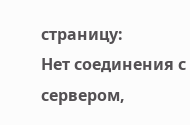страницу:
Нет соединения с сервером,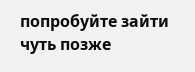попробуйте зайти чуть позже